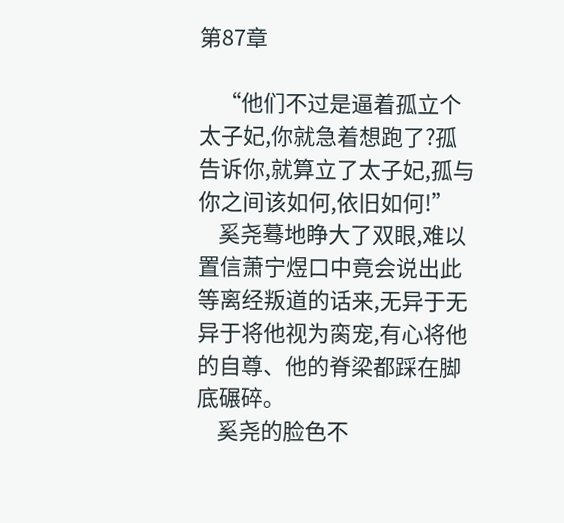第87章

    “他们不过是逼着孤立个太子妃,你就急着想跑了?孤告诉你,就算立了太子妃,孤与你之间该如何,依旧如何!”
    奚尧蓦地睁大了双眼,难以置信萧宁煜口中竟会说出此等离经叛道的话来,无异于无异于将他视为脔宠,有心将他的自尊、他的脊梁都踩在脚底碾碎。
    奚尧的脸色不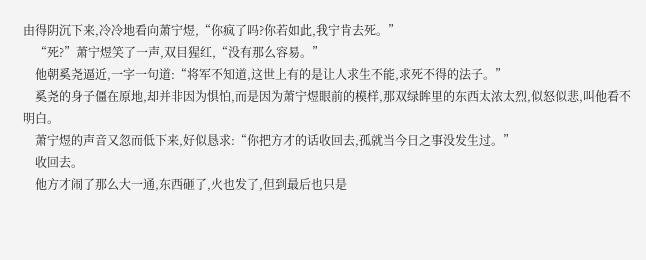由得阴沉下来,冷冷地看向萧宁煜,“你疯了吗?你若如此,我宁肯去死。”
    “死?”萧宁煜笑了一声,双目猩红,“没有那么容易。”
    他朝奚尧逼近,一字一句道:“将军不知道,这世上有的是让人求生不能,求死不得的法子。”
    奚尧的身子僵在原地,却并非因为惧怕,而是因为萧宁煜眼前的模样,那双绿眸里的东西太浓太烈,似怒似悲,叫他看不明白。
    萧宁煜的声音又忽而低下来,好似恳求:“你把方才的话收回去,孤就当今日之事没发生过。”
    收回去。
    他方才闹了那么大一通,东西砸了,火也发了,但到最后也只是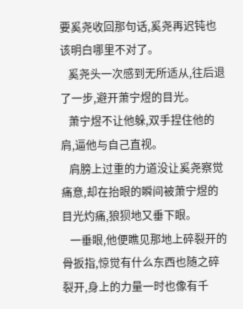要奚尧收回那句话,奚尧再迟钝也该明白哪里不对了。
    奚尧头一次感到无所适从,往后退了一步,避开萧宁煜的目光。
    萧宁煜不让他躲,双手捏住他的肩,逼他与自己直视。
    肩膀上过重的力道没让奚尧察觉痛意,却在抬眼的瞬间被萧宁煜的目光灼痛,狼狈地又垂下眼。
    一垂眼,他便瞧见那地上碎裂开的骨扳指,惊觉有什么东西也随之碎裂开,身上的力量一时也像有千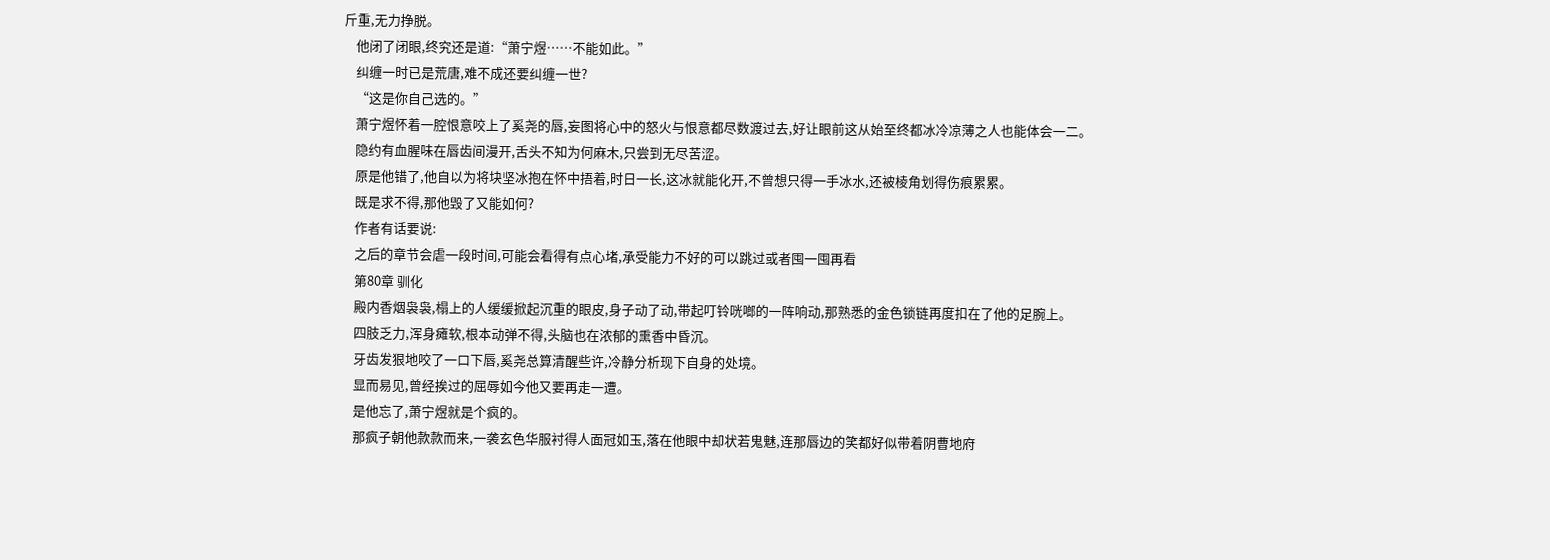斤重,无力挣脱。
    他闭了闭眼,终究还是道:“萧宁煜……不能如此。”
    纠缠一时已是荒唐,难不成还要纠缠一世?
    “这是你自己选的。”
    萧宁煜怀着一腔恨意咬上了奚尧的唇,妄图将心中的怒火与恨意都尽数渡过去,好让眼前这从始至终都冰冷凉薄之人也能体会一二。
    隐约有血腥味在唇齿间漫开,舌头不知为何麻木,只尝到无尽苦涩。
    原是他错了,他自以为将块坚冰抱在怀中捂着,时日一长,这冰就能化开,不曾想只得一手冰水,还被棱角划得伤痕累累。
    既是求不得,那他毁了又能如何?
    作者有话要说:
    之后的章节会虐一段时间,可能会看得有点心堵,承受能力不好的可以跳过或者囤一囤再看
    第80章 驯化
    殿内香烟袅袅,榻上的人缓缓掀起沉重的眼皮,身子动了动,带起叮铃咣啷的一阵响动,那熟悉的金色锁链再度扣在了他的足腕上。
    四肢乏力,浑身瘫软,根本动弹不得,头脑也在浓郁的熏香中昏沉。
    牙齿发狠地咬了一口下唇,奚尧总算清醒些许,冷静分析现下自身的处境。
    显而易见,曾经挨过的屈辱如今他又要再走一遭。
    是他忘了,萧宁煜就是个疯的。
    那疯子朝他款款而来,一袭玄色华服衬得人面冠如玉,落在他眼中却状若鬼魅,连那唇边的笑都好似带着阴曹地府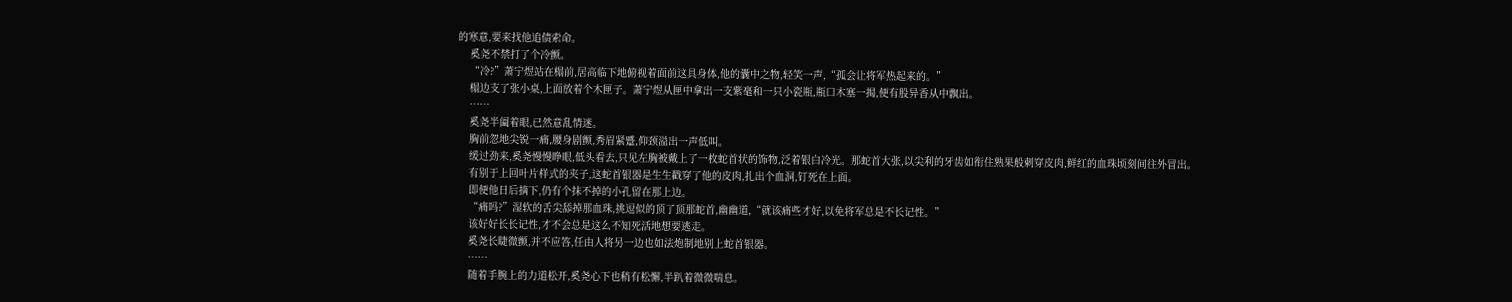的寒意,要来找他追债索命。
    奚尧不禁打了个冷颤。
    “冷?”萧宁煜站在榻前,居高临下地俯视着面前这具身体,他的囊中之物,轻笑一声,“孤会让将军热起来的。”
    榻边支了张小桌,上面放着个木匣子。萧宁煜从匣中拿出一支紫毫和一只小瓷瓶,瓶口木塞一揭,便有股异香从中飘出。
    ……
    奚尧半阖着眼,已然意乱情迷。
    胸前忽地尖锐一痛,腰身剧颤,秀眉紧蹙,仰颈溢出一声低叫。
    缓过劲来,奚尧慢慢睁眼,低头看去,只见左胸被戴上了一枚蛇首状的饰物,泛着银白冷光。那蛇首大张,以尖利的牙齿如衔住熟果般刺穿皮肉,鲜红的血珠顷刻间往外冒出。
    有别于上回叶片样式的夹子,这蛇首银器是生生戳穿了他的皮肉,扎出个血洞,钉死在上面。
    即便他日后摘下,仍有个抹不掉的小孔留在那上边。
    “痛吗?”湿软的舌尖舔掉那血珠,挑逗似的顶了顶那蛇首,幽幽道,“就该痛些才好,以免将军总是不长记性。”
    该好好长长记性,才不会总是这么不知死活地想要逃走。
    奚尧长睫微颤,并不应答,任由人将另一边也如法炮制地别上蛇首银器。
    ……
    随着手腕上的力道松开,奚尧心下也稍有松懈,半趴着微微喘息。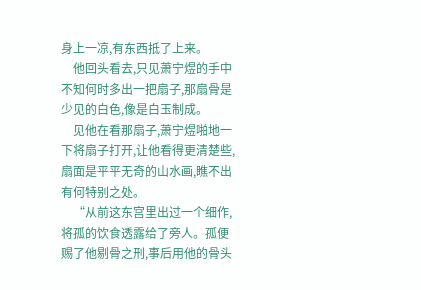身上一凉,有东西抵了上来。
    他回头看去,只见萧宁煜的手中不知何时多出一把扇子,那扇骨是少见的白色,像是白玉制成。
    见他在看那扇子,萧宁煜啪地一下将扇子打开,让他看得更清楚些,扇面是平平无奇的山水画,瞧不出有何特别之处。
    “从前这东宫里出过一个细作,将孤的饮食透露给了旁人。孤便赐了他剔骨之刑,事后用他的骨头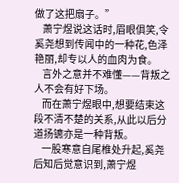做了这把扇子。”
    萧宁煜说这话时,眉眼俱笑,令奚尧想到传闻中的一种花,色泽艳丽,却专以人的血肉为食。
    言外之意并不难懂——背叛之人不会有好下场。
    而在萧宁煜眼中,想要结束这段不清不楚的关系,从此以后分道扬镳亦是一种背叛。
    一股寒意自尾椎处升起,奚尧后知后觉意识到,萧宁煜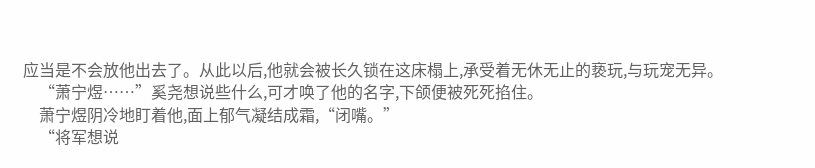应当是不会放他出去了。从此以后,他就会被长久锁在这床榻上,承受着无休无止的亵玩,与玩宠无异。
    “萧宁煜……”奚尧想说些什么,可才唤了他的名字,下颌便被死死掐住。
    萧宁煜阴冷地盯着他,面上郁气凝结成霜,“闭嘴。”
    “将军想说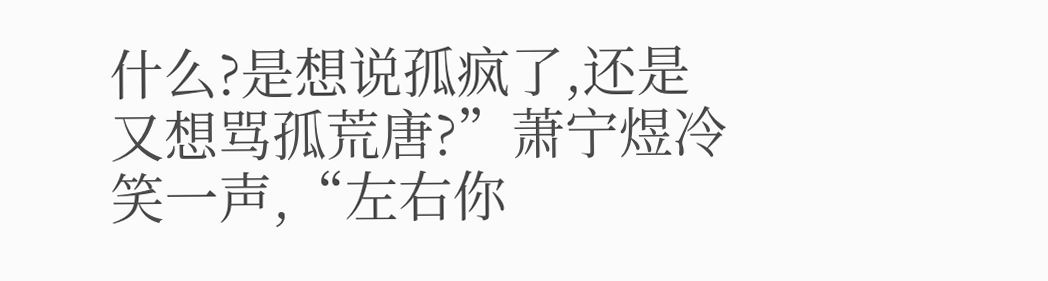什么?是想说孤疯了,还是又想骂孤荒唐?”萧宁煜冷笑一声,“左右你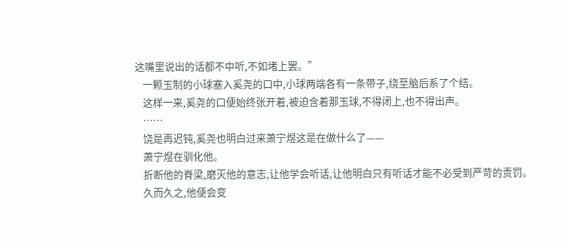这嘴里说出的话都不中听,不如堵上罢。”
    一颗玉制的小球塞入奚尧的口中,小球两端各有一条带子,绕至脑后系了个结。
    这样一来,奚尧的口便始终张开着,被迫含着那玉球,不得闭上,也不得出声。
    ……
    饶是再迟钝,奚尧也明白过来萧宁煜这是在做什么了——
    萧宁煜在驯化他。
    折断他的脊梁,磨灭他的意志,让他学会听话,让他明白只有听话才能不必受到严苛的责罚。
    久而久之,他便会变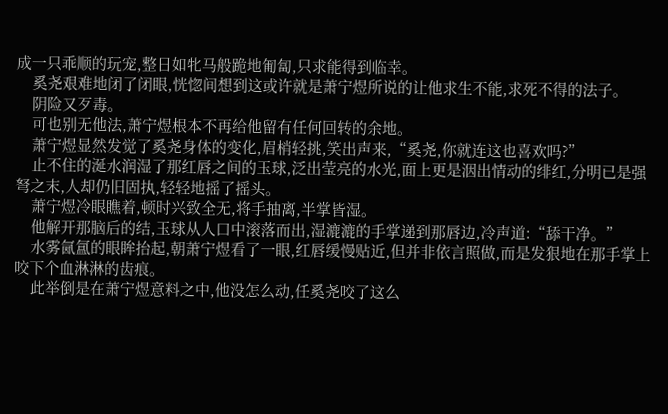成一只乖顺的玩宠,整日如牝马般跪地匍匐,只求能得到临幸。
    奚尧艰难地闭了闭眼,恍惚间想到这或许就是萧宁煜所说的让他求生不能,求死不得的法子。
    阴险又歹毒。
    可也别无他法,萧宁煜根本不再给他留有任何回转的余地。
    萧宁煜显然发觉了奚尧身体的变化,眉梢轻挑,笑出声来,“奚尧,你就连这也喜欢吗?”
    止不住的涎水润湿了那红唇之间的玉球,泛出莹亮的水光,面上更是洇出情动的绯红,分明已是强弩之末,人却仍旧固执,轻轻地摇了摇头。
    萧宁煜冷眼瞧着,顿时兴致全无,将手抽离,半掌皆湿。
    他解开那脑后的结,玉球从人口中滚落而出,湿漉漉的手掌递到那唇边,冷声道:“舔干净。”
    水雾氤氲的眼眸抬起,朝萧宁煜看了一眼,红唇缓慢贴近,但并非依言照做,而是发狠地在那手掌上咬下个血淋淋的齿痕。
    此举倒是在萧宁煜意料之中,他没怎么动,任奚尧咬了这么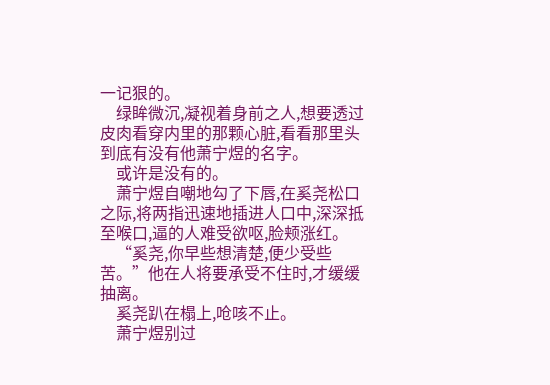一记狠的。
    绿眸微沉,凝视着身前之人,想要透过皮肉看穿内里的那颗心脏,看看那里头到底有没有他萧宁煜的名字。
    或许是没有的。
    萧宁煜自嘲地勾了下唇,在奚尧松口之际,将两指迅速地插进人口中,深深抵至喉口,逼的人难受欲呕,脸颊涨红。
    “奚尧,你早些想清楚,便少受些苦。”他在人将要承受不住时,才缓缓抽离。
    奚尧趴在榻上,呛咳不止。
    萧宁煜别过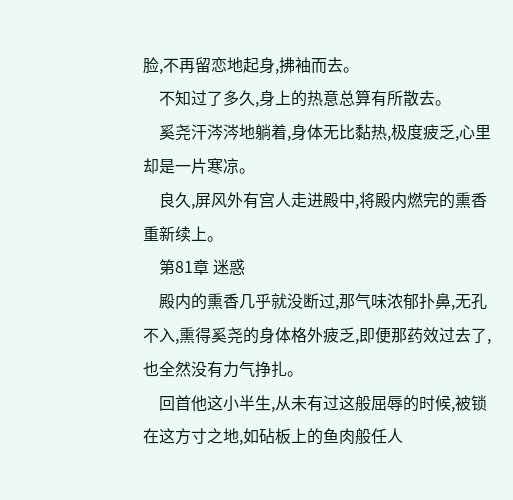脸,不再留恋地起身,拂袖而去。
    不知过了多久,身上的热意总算有所散去。
    奚尧汗涔涔地躺着,身体无比黏热,极度疲乏,心里却是一片寒凉。
    良久,屏风外有宫人走进殿中,将殿内燃完的熏香重新续上。
    第81章 迷惑
    殿内的熏香几乎就没断过,那气味浓郁扑鼻,无孔不入,熏得奚尧的身体格外疲乏,即便那药效过去了,也全然没有力气挣扎。
    回首他这小半生,从未有过这般屈辱的时候,被锁在这方寸之地,如砧板上的鱼肉般任人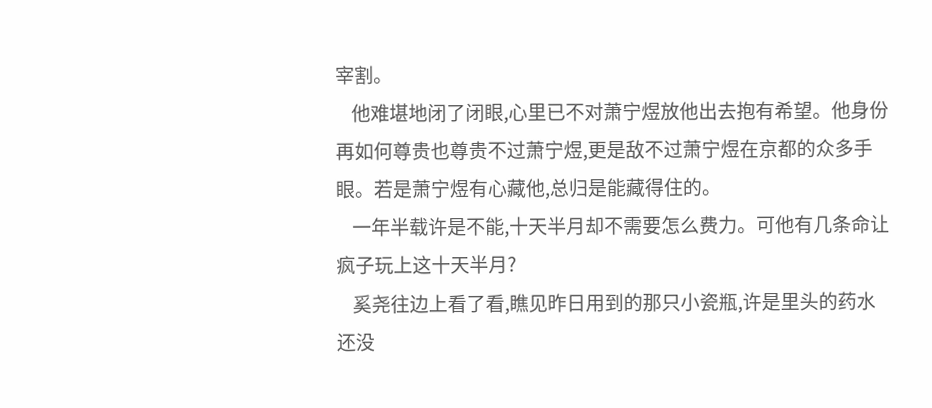宰割。
    他难堪地闭了闭眼,心里已不对萧宁煜放他出去抱有希望。他身份再如何尊贵也尊贵不过萧宁煜,更是敌不过萧宁煜在京都的众多手眼。若是萧宁煜有心藏他,总归是能藏得住的。
    一年半载许是不能,十天半月却不需要怎么费力。可他有几条命让疯子玩上这十天半月?
    奚尧往边上看了看,瞧见昨日用到的那只小瓷瓶,许是里头的药水还没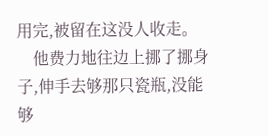用完,被留在这没人收走。
    他费力地往边上挪了挪身子,伸手去够那只瓷瓶,没能够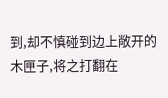到,却不慎碰到边上敞开的木匣子,将之打翻在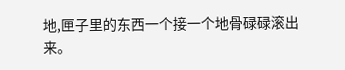地,匣子里的东西一个接一个地骨碌碌滚出来。